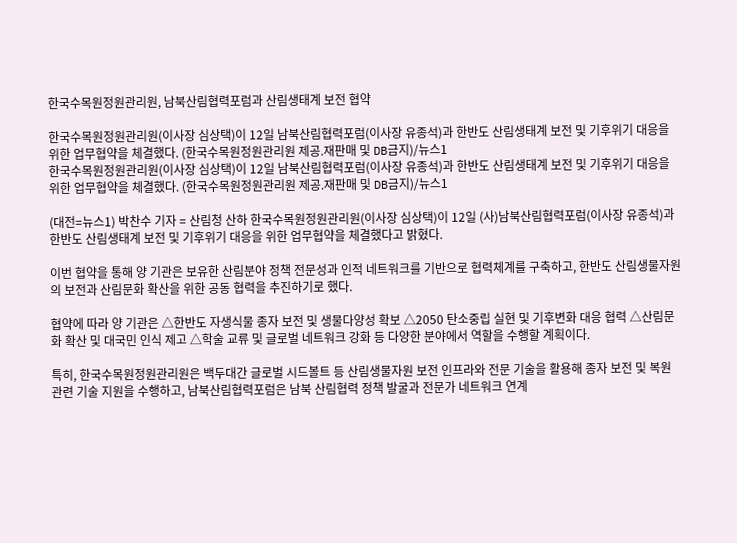한국수목원정원관리원, 남북산림협력포럼과 산림생태계 보전 협약

한국수목원정원관리원(이사장 심상택)이 12일 남북산림협력포럼(이사장 유종석)과 한반도 산림생태계 보전 및 기후위기 대응을 위한 업무협약을 체결했다. (한국수목원정원관리원 제공.재판매 및 DB금지)/뉴스1
한국수목원정원관리원(이사장 심상택)이 12일 남북산림협력포럼(이사장 유종석)과 한반도 산림생태계 보전 및 기후위기 대응을 위한 업무협약을 체결했다. (한국수목원정원관리원 제공.재판매 및 DB금지)/뉴스1

(대전=뉴스1) 박찬수 기자 = 산림청 산하 한국수목원정원관리원(이사장 심상택)이 12일 (사)남북산림협력포럼(이사장 유종석)과 한반도 산림생태계 보전 및 기후위기 대응을 위한 업무협약을 체결했다고 밝혔다.

이번 협약을 통해 양 기관은 보유한 산림분야 정책 전문성과 인적 네트워크를 기반으로 협력체계를 구축하고, 한반도 산림생물자원의 보전과 산림문화 확산을 위한 공동 협력을 추진하기로 했다.

협약에 따라 양 기관은 △한반도 자생식물 종자 보전 및 생물다양성 확보 △2050 탄소중립 실현 및 기후변화 대응 협력 △산림문화 확산 및 대국민 인식 제고 △학술 교류 및 글로벌 네트워크 강화 등 다양한 분야에서 역할을 수행할 계획이다.

특히, 한국수목원정원관리원은 백두대간 글로벌 시드볼트 등 산림생물자원 보전 인프라와 전문 기술을 활용해 종자 보전 및 복원 관련 기술 지원을 수행하고, 남북산림협력포럼은 남북 산림협력 정책 발굴과 전문가 네트워크 연계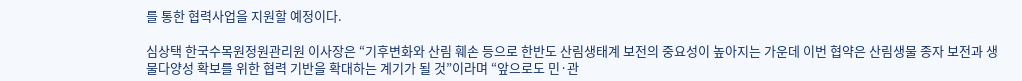를 통한 협력사업을 지원할 예정이다.

심상택 한국수목원정원관리원 이사장은 “기후변화와 산림 훼손 등으로 한반도 산림생태계 보전의 중요성이 높아지는 가운데 이번 협약은 산림생물 종자 보전과 생물다양성 확보를 위한 협력 기반을 확대하는 계기가 될 것”이라며 “앞으로도 민·관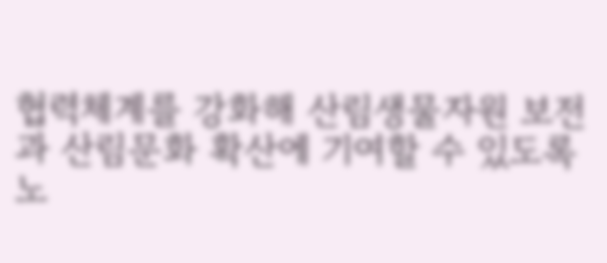협력체계를 강화해 산림생물자원 보전과 산림문화 확산에 기여할 수 있도록 노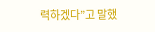력하겠다”고 말했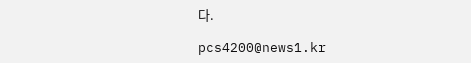다.

pcs4200@news1.kr